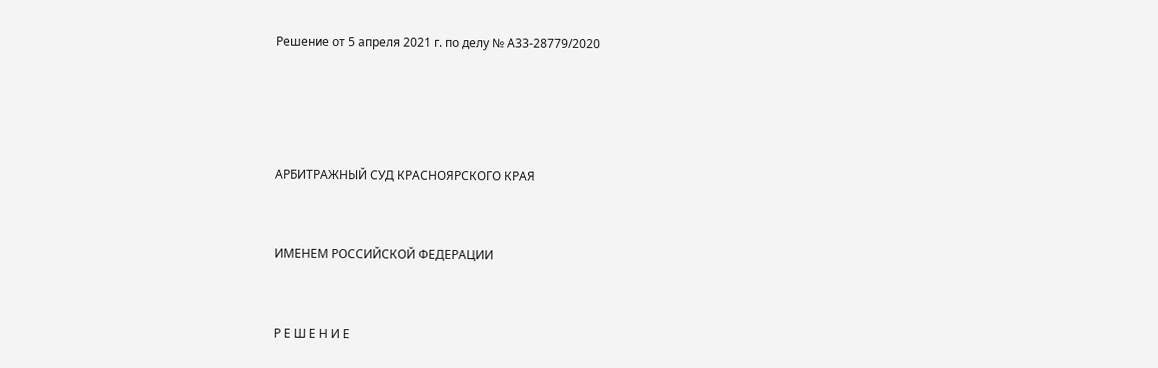Решение от 5 апреля 2021 г. по делу № А33-28779/2020




АРБИТРАЖНЫЙ СУД КРАСНОЯРСКОГО КРАЯ


ИМЕНЕМ РОССИЙСКОЙ ФЕДЕРАЦИИ


Р Е Ш Е Н И Е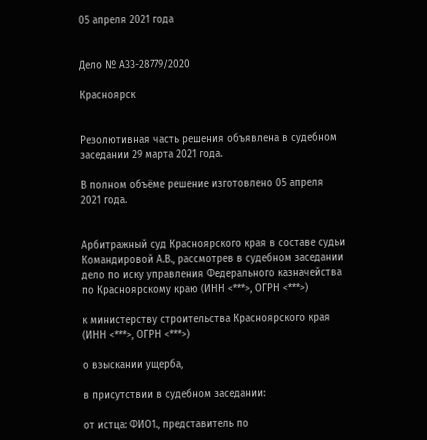05 апреля 2021 года


Дело № А33-28779/2020

Красноярск


Резолютивная часть решения объявлена в судебном заседании 29 марта 2021 года.

В полном объёме решение изготовлено 05 апреля 2021 года.


Арбитражный суд Красноярского края в составе судьи Командировой А.В., рассмотрев в судебном заседании дело по иску управления Федерального казначейства по Красноярскому краю (ИНН <***>, ОГРН <***>)

к министерству строительства Красноярского края (ИНН <***>, ОГРН <***>)

о взыскании ущерба,

в присутствии в судебном заседании:

от истца: ФИО1., представитель по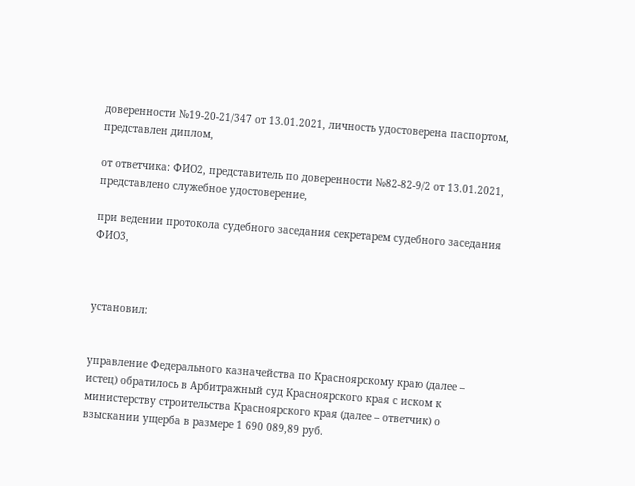доверенности №19-20-21/347 от 13.01.2021, личность удостоверена паспортом, представлен диплом,

от ответчика: ФИО2, представитель по доверенности №82-82-9/2 от 13.01.2021, представлено служебное удостоверение,

при ведении протокола судебного заседания секретарем судебного заседания ФИО3,



установил:


управление Федерального казначейства по Красноярскому краю (далее – истец) обратилось в Арбитражный суд Красноярского края с иском к министерству строительства Красноярского края (далее – ответчик) о взыскании ущерба в размере 1 690 089,89 руб.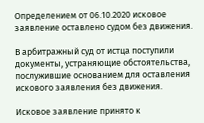Определением от 06.10.2020 исковое заявление оставлено судом без движения.

В арбитражный суд от истца поступили документы, устраняющие обстоятельства, послужившие основанием для оставления искового заявления без движения.

Исковое заявление принято к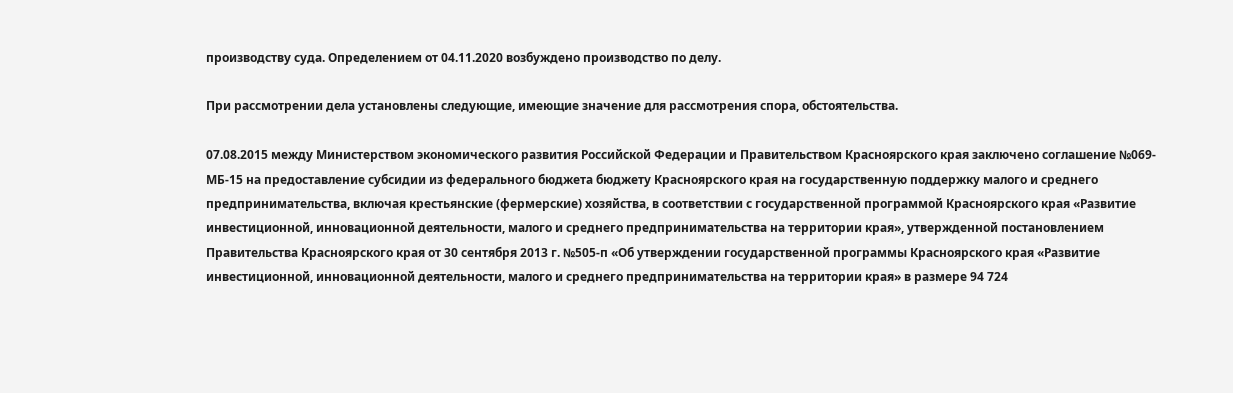производству суда. Определением от 04.11.2020 возбуждено производство по делу.

При рассмотрении дела установлены следующие, имеющие значение для рассмотрения спора, обстоятельства.

07.08.2015 между Министерством экономического развития Российской Федерации и Правительством Красноярского края заключено соглашение №069-МБ-15 на предоставление субсидии из федерального бюджета бюджету Красноярского края на государственную поддержку малого и среднего предпринимательства, включая крестьянские (фермерские) хозяйства, в соответствии с государственной программой Красноярского края «Развитие инвестиционной, инновационной деятельности, малого и среднего предпринимательства на территории края», утвержденной постановлением Правительства Красноярского края от 30 сентября 2013 г. №505-п «Об утверждении государственной программы Красноярского края «Развитие инвестиционной, инновационной деятельности, малого и среднего предпринимательства на территории края» в размере 94 724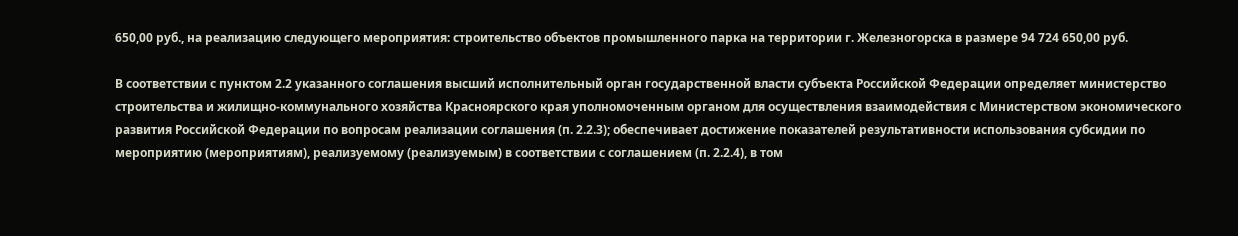650,00 руб., на реализацию следующего мероприятия: строительство объектов промышленного парка на территории г. Железногорска в размере 94 724 650,00 руб.

В соответствии с пунктом 2.2 указанного соглашения высший исполнительный орган государственной власти субъекта Российской Федерации определяет министерство строительства и жилищно-коммунального хозяйства Красноярского края уполномоченным органом для осуществления взаимодействия с Министерством экономического развития Российской Федерации по вопросам реализации соглашения (п. 2.2.3); обеспечивает достижение показателей результативности использования субсидии по мероприятию (мероприятиям), реализуемому (реализуемым) в соответствии с соглашением (п. 2.2.4), в том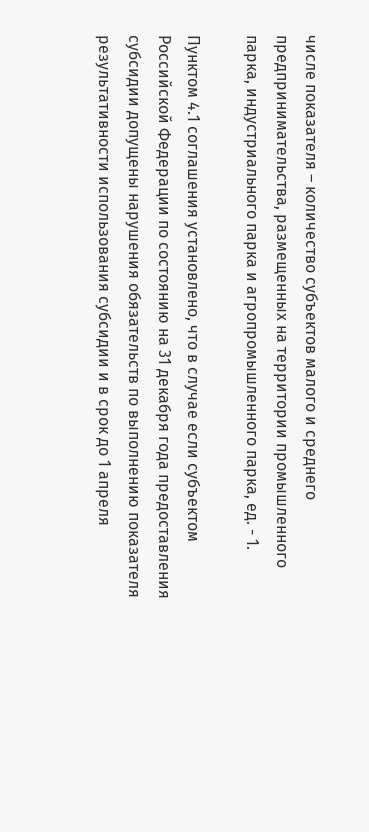числе показателя – количество субъектов малого и среднего предпринимательства, размещенных на территории промышленного парка, индустриального парка и агропромышленного парка, ед. - 1.

Пунктом 4.1 соглашения установлено, что в случае если субъектом Российской Федерации по состоянию на 31 декабря года предоставления субсидии допущены нарушения обязательств по выполнению показателя результативности использования субсидии и в срок до 1 апреля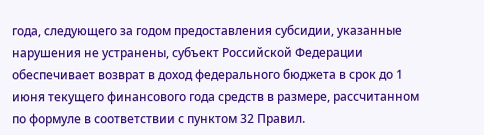года, следующего за годом предоставления субсидии, указанные нарушения не устранены, субъект Российской Федерации обеспечивает возврат в доход федерального бюджета в срок до 1 июня текущего финансового года средств в размере, рассчитанном по формуле в соответствии с пунктом 32 Правил.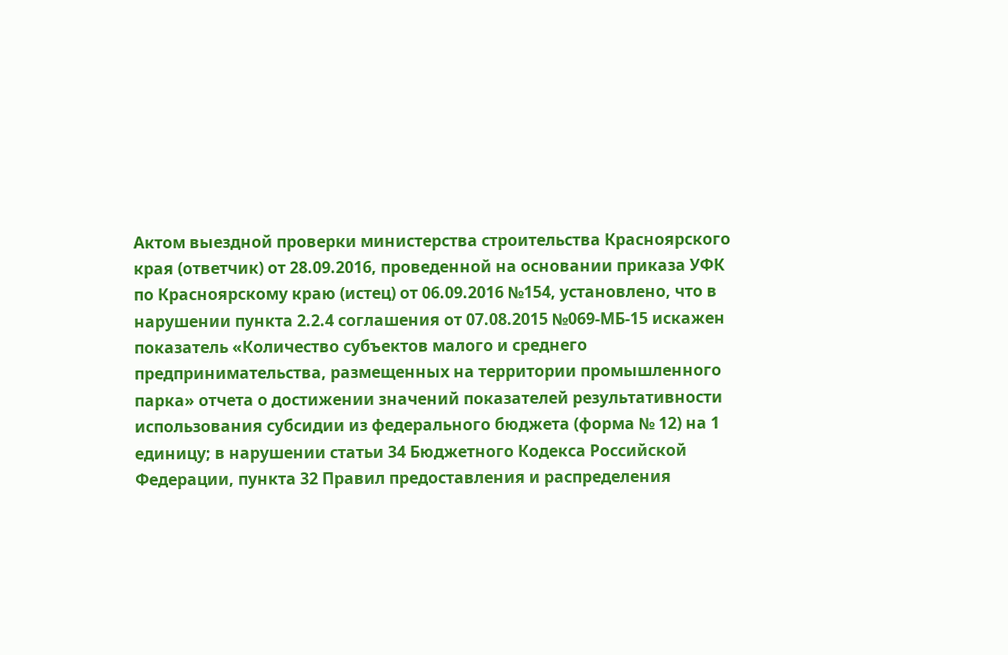Актом выездной проверки министерства строительства Красноярского края (ответчик) от 28.09.2016, проведенной на основании приказа УФК по Красноярскому краю (истец) от 06.09.2016 №154, установлено, что в нарушении пункта 2.2.4 соглашения от 07.08.2015 №069-МБ-15 искажен показатель «Количество субъектов малого и среднего предпринимательства, размещенных на территории промышленного парка» отчета о достижении значений показателей результативности использования субсидии из федерального бюджета (форма № 12) на 1 единицу; в нарушении статьи 34 Бюджетного Кодекса Российской Федерации, пункта 32 Правил предоставления и распределения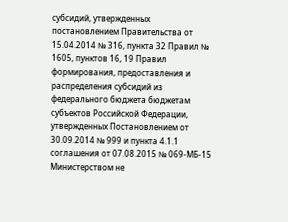субсидий, утвержденных постановлением Правительства от 15.04.2014 № 316, пункта 32 Правил № 1605, пунктов 16, 19 Правил формирования, предоставления и распределения субсидий из федерального бюджета бюджетам субъектов Российской Федерации, утвержденных Постановлением от 30.09.2014 № 999 и пункта 4.1.1 соглашения от 07.08.2015 № 069-МБ-15 Министерством не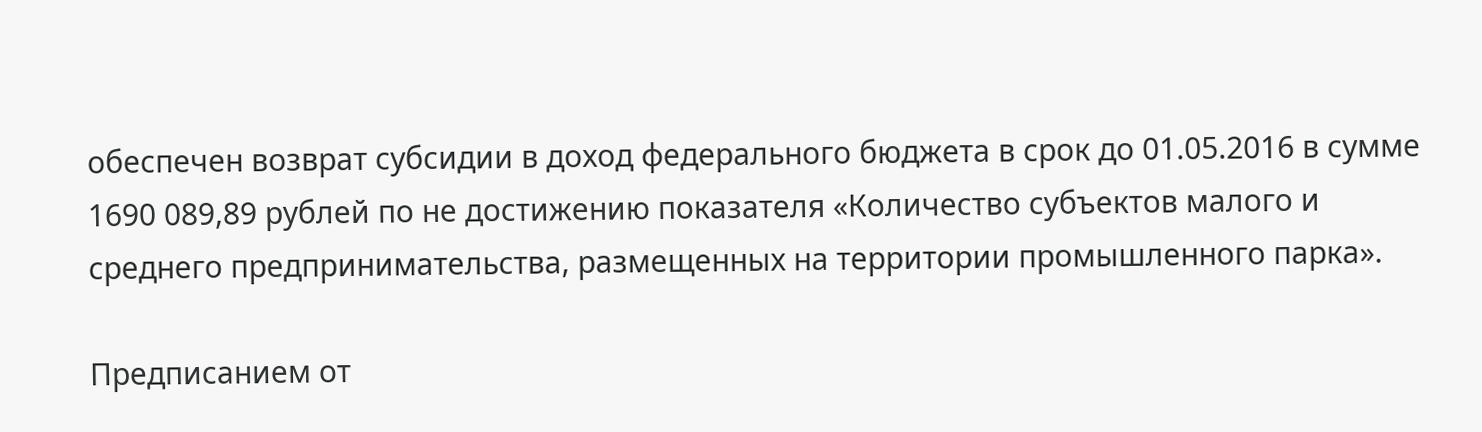обеспечен возврат субсидии в доход федерального бюджета в срок до 01.05.2016 в сумме 1690 089,89 рублей по не достижению показателя «Количество субъектов малого и среднего предпринимательства, размещенных на территории промышленного парка».

Предписанием от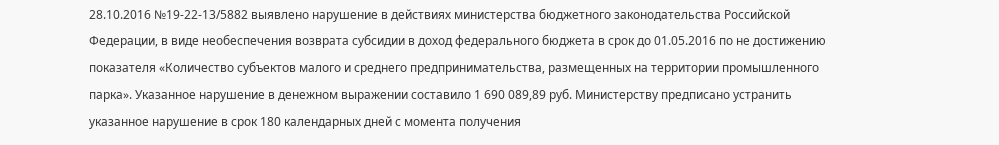28.10.2016 №19-22-13/5882 выявлено нарушение в действиях министерства бюджетного законодательства Российской Федерации, в виде необеспечения возврата субсидии в доход федерального бюджета в срок до 01.05.2016 по не достижению показателя «Количество субъектов малого и среднего предпринимательства, размещенных на территории промышленного парка». Указанное нарушение в денежном выражении составило 1 690 089,89 руб. Министерству предписано устранить указанное нарушение в срок 180 календарных дней с момента получения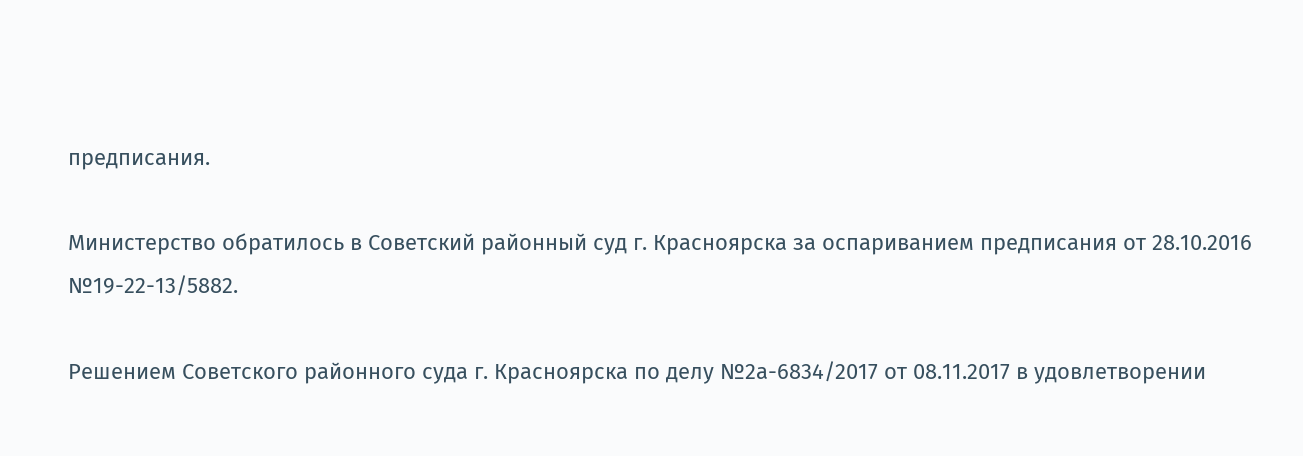предписания.

Министерство обратилось в Советский районный суд г. Красноярска за оспариванием предписания от 28.10.2016 №19-22-13/5882.

Решением Советского районного суда г. Красноярска по делу №2а-6834/2017 от 08.11.2017 в удовлетворении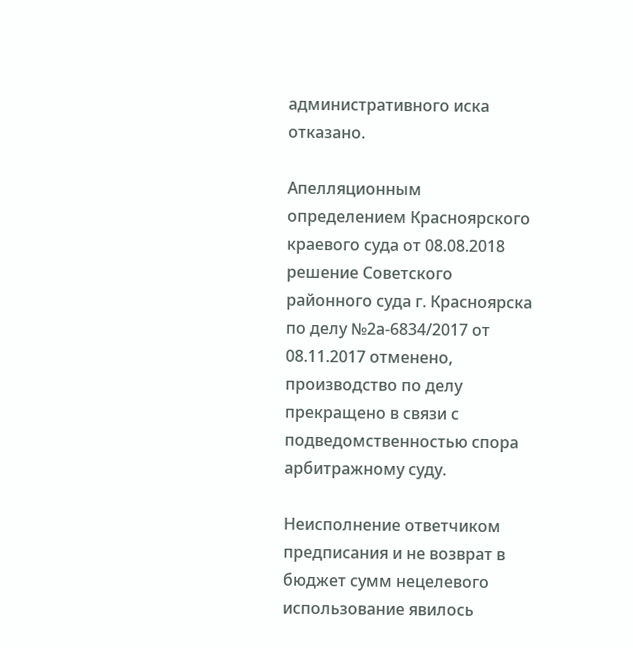административного иска отказано.

Апелляционным определением Красноярского краевого суда от 08.08.2018 решение Советского районного суда г. Красноярска по делу №2а-6834/2017 от 08.11.2017 отменено, производство по делу прекращено в связи с подведомственностью спора арбитражному суду.

Неисполнение ответчиком предписания и не возврат в бюджет сумм нецелевого использование явилось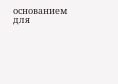основанием для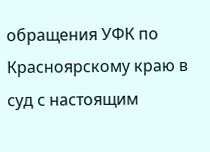обращения УФК по Красноярскому краю в суд с настоящим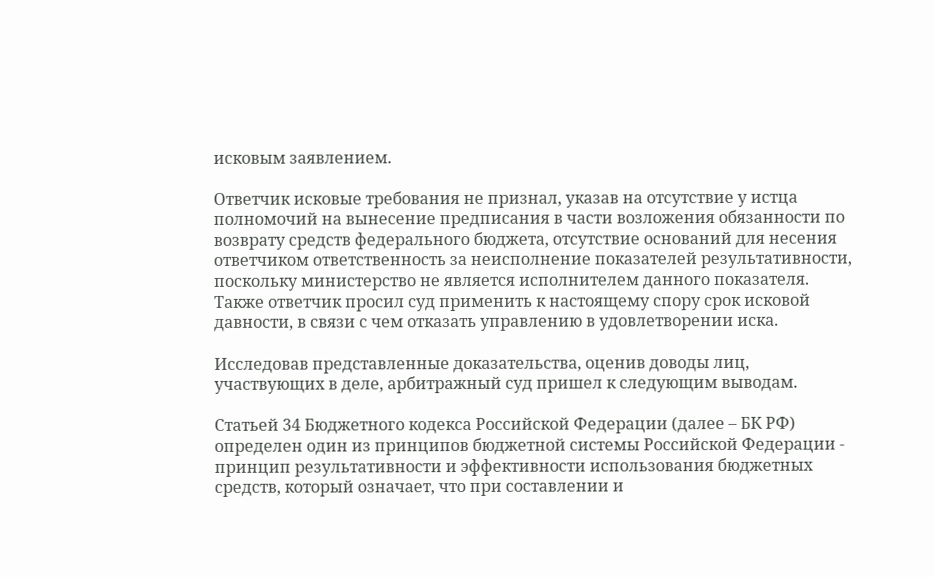исковым заявлением.

Ответчик исковые требования не признал, указав на отсутствие у истца полномочий на вынесение предписания в части возложения обязанности по возврату средств федерального бюджета, отсутствие оснований для несения ответчиком ответственность за неисполнение показателей результативности, поскольку министерство не является исполнителем данного показателя. Также ответчик просил суд применить к настоящему спору срок исковой давности, в связи с чем отказать управлению в удовлетворении иска.

Исследовав представленные доказательства, оценив доводы лиц, участвующих в деле, арбитражный суд пришел к следующим выводам.

Статьей 34 Бюджетного кодекса Российской Федерации (далее – БК РФ) определен один из принципов бюджетной системы Российской Федерации - принцип результативности и эффективности использования бюджетных средств, который означает, что при составлении и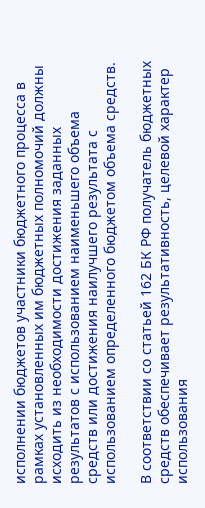исполнении бюджетов участники бюджетного процесса в рамках установленных им бюджетных полномочий должны исходить из необходимости достижения заданных результатов с использованием наименьшего объема средств или достижения наилучшего результата с использованием определенного бюджетом объема средств.

В соответствии со статьей 162 БК РФ получатель бюджетных средств обеспечивает результативность, целевой характер использования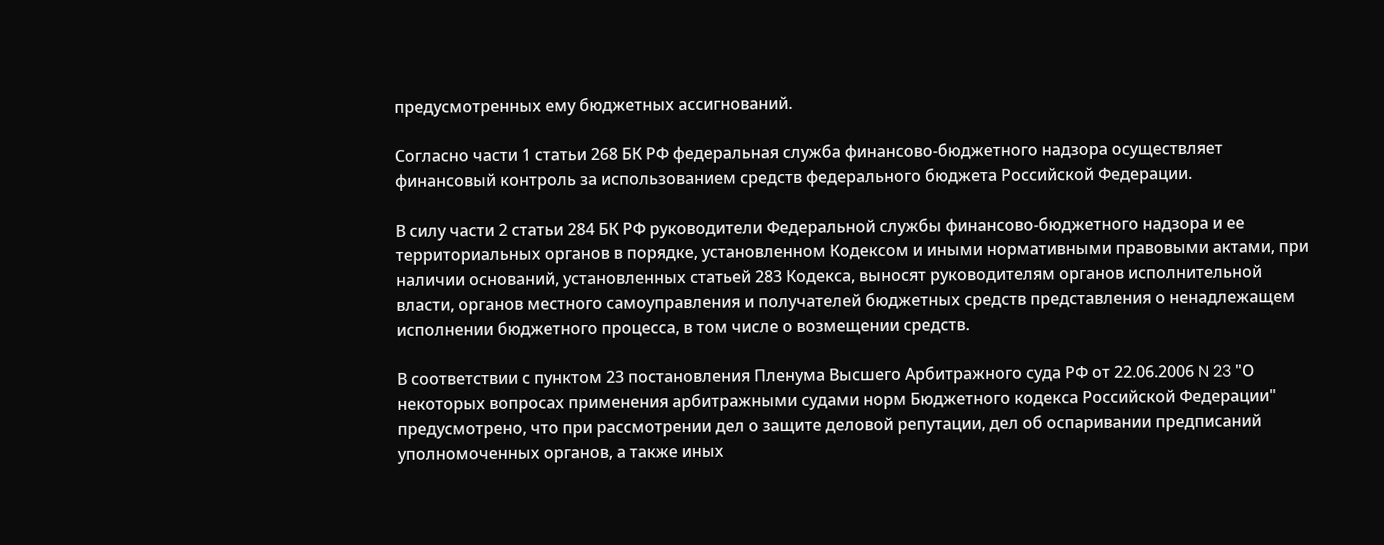предусмотренных ему бюджетных ассигнований.

Согласно части 1 статьи 268 БК РФ федеральная служба финансово-бюджетного надзора осуществляет финансовый контроль за использованием средств федерального бюджета Российской Федерации.

В силу части 2 статьи 284 БК РФ руководители Федеральной службы финансово-бюджетного надзора и ее территориальных органов в порядке, установленном Кодексом и иными нормативными правовыми актами, при наличии оснований, установленных статьей 283 Кодекса, выносят руководителям органов исполнительной власти, органов местного самоуправления и получателей бюджетных средств представления о ненадлежащем исполнении бюджетного процесса, в том числе о возмещении средств.

В соответствии с пунктом 23 постановления Пленума Высшего Арбитражного суда РФ от 22.06.2006 N 23 "О некоторых вопросах применения арбитражными судами норм Бюджетного кодекса Российской Федерации" предусмотрено, что при рассмотрении дел о защите деловой репутации, дел об оспаривании предписаний уполномоченных органов, а также иных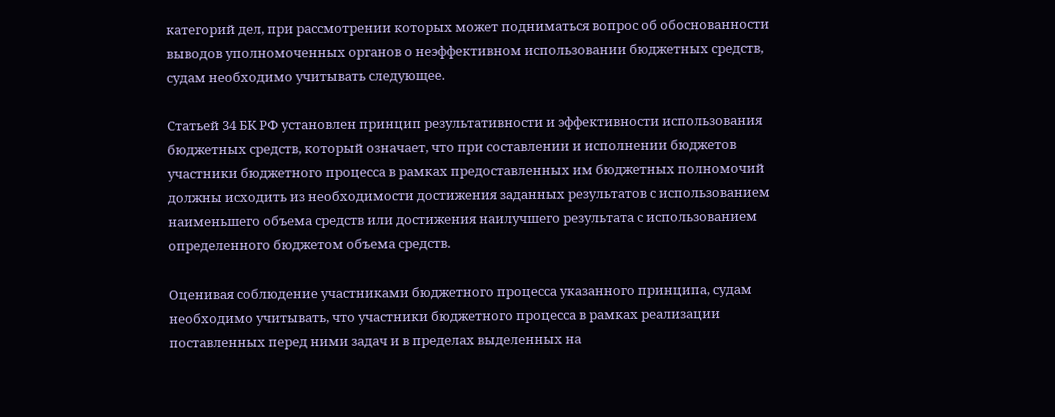категорий дел, при рассмотрении которых может подниматься вопрос об обоснованности выводов уполномоченных органов о неэффективном использовании бюджетных средств, судам необходимо учитывать следующее.

Статьей 34 БК РФ установлен принцип результативности и эффективности использования бюджетных средств, который означает, что при составлении и исполнении бюджетов участники бюджетного процесса в рамках предоставленных им бюджетных полномочий должны исходить из необходимости достижения заданных результатов с использованием наименьшего объема средств или достижения наилучшего результата с использованием определенного бюджетом объема средств.

Оценивая соблюдение участниками бюджетного процесса указанного принципа, судам необходимо учитывать, что участники бюджетного процесса в рамках реализации поставленных перед ними задач и в пределах выделенных на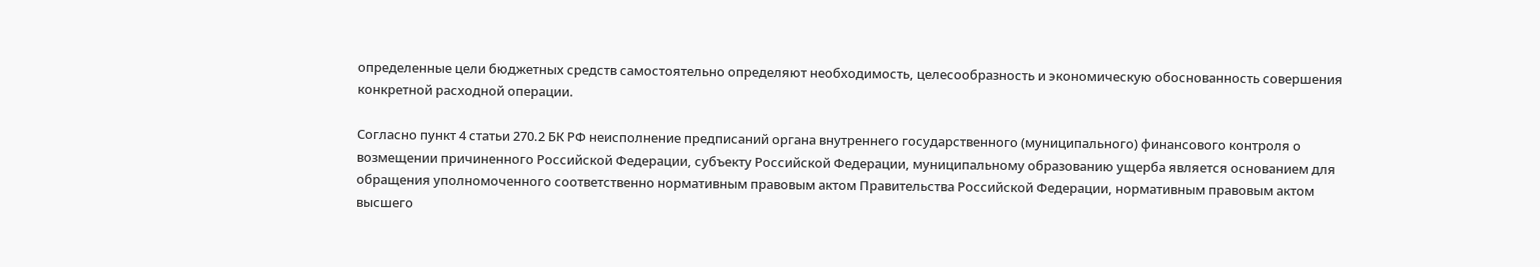определенные цели бюджетных средств самостоятельно определяют необходимость, целесообразность и экономическую обоснованность совершения конкретной расходной операции.

Согласно пункт 4 статьи 270.2 БК РФ неисполнение предписаний органа внутреннего государственного (муниципального) финансового контроля о возмещении причиненного Российской Федерации, субъекту Российской Федерации, муниципальному образованию ущерба является основанием для обращения уполномоченного соответственно нормативным правовым актом Правительства Российской Федерации, нормативным правовым актом высшего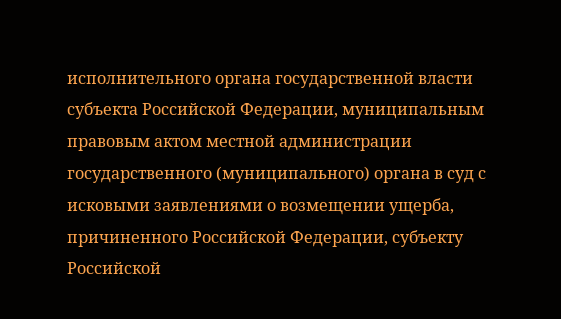исполнительного органа государственной власти субъекта Российской Федерации, муниципальным правовым актом местной администрации государственного (муниципального) органа в суд с исковыми заявлениями о возмещении ущерба, причиненного Российской Федерации, субъекту Российской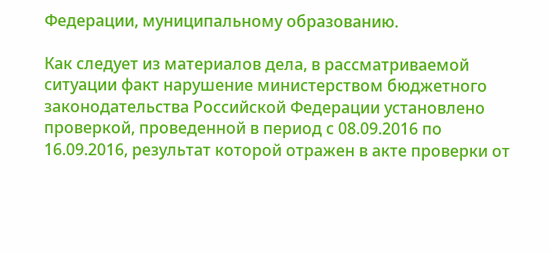Федерации, муниципальному образованию.

Как следует из материалов дела, в рассматриваемой ситуации факт нарушение министерством бюджетного законодательства Российской Федерации установлено проверкой, проведенной в период с 08.09.2016 по 16.09.2016, результат которой отражен в акте проверки от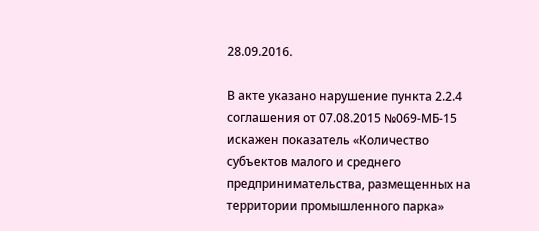28.09.2016.

В акте указано нарушение пункта 2.2.4 соглашения от 07.08.2015 №069-МБ-15 искажен показатель «Количество субъектов малого и среднего предпринимательства, размещенных на территории промышленного парка»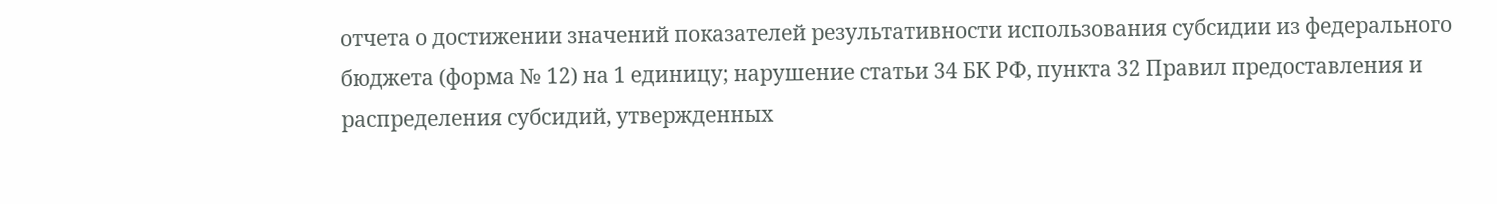отчета о достижении значений показателей результативности использования субсидии из федерального бюджета (форма № 12) на 1 единицу; нарушение статьи 34 БК РФ, пункта 32 Правил предоставления и распределения субсидий, утвержденных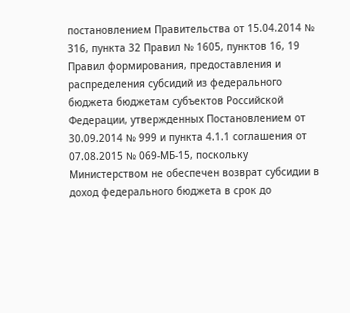постановлением Правительства от 15.04.2014 № 316, пункта 32 Правил № 1605, пунктов 16, 19 Правил формирования, предоставления и распределения субсидий из федерального бюджета бюджетам субъектов Российской Федерации, утвержденных Постановлением от 30.09.2014 № 999 и пункта 4.1.1 соглашения от 07.08.2015 № 069-МБ-15, поскольку Министерством не обеспечен возврат субсидии в доход федерального бюджета в срок до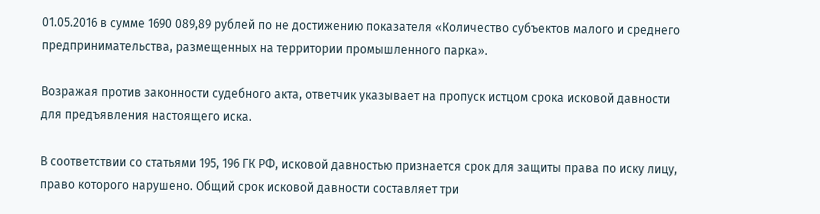01.05.2016 в сумме 1690 089,89 рублей по не достижению показателя «Количество субъектов малого и среднего предпринимательства, размещенных на территории промышленного парка».

Возражая против законности судебного акта, ответчик указывает на пропуск истцом срока исковой давности для предъявления настоящего иска.

В соответствии со статьями 195, 196 ГК РФ, исковой давностью признается срок для защиты права по иску лицу, право которого нарушено. Общий срок исковой давности составляет три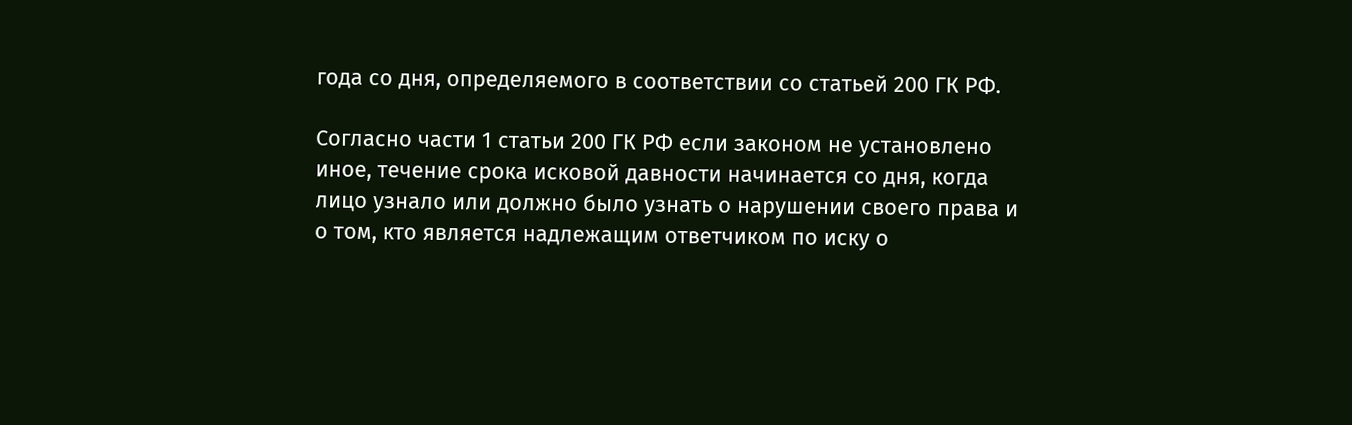года со дня, определяемого в соответствии со статьей 200 ГК РФ.

Согласно части 1 статьи 200 ГК РФ если законом не установлено иное, течение срока исковой давности начинается со дня, когда лицо узнало или должно было узнать о нарушении своего права и о том, кто является надлежащим ответчиком по иску о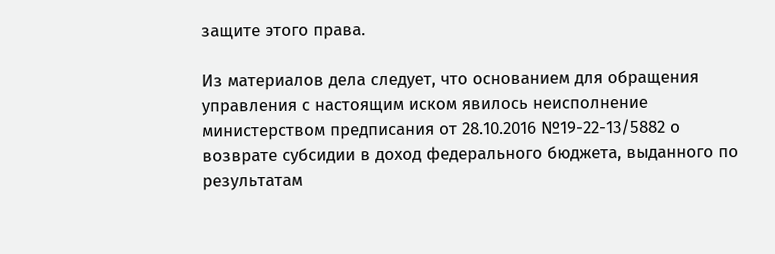защите этого права.

Из материалов дела следует, что основанием для обращения управления с настоящим иском явилось неисполнение министерством предписания от 28.10.2016 №19-22-13/5882 о возврате субсидии в доход федерального бюджета, выданного по результатам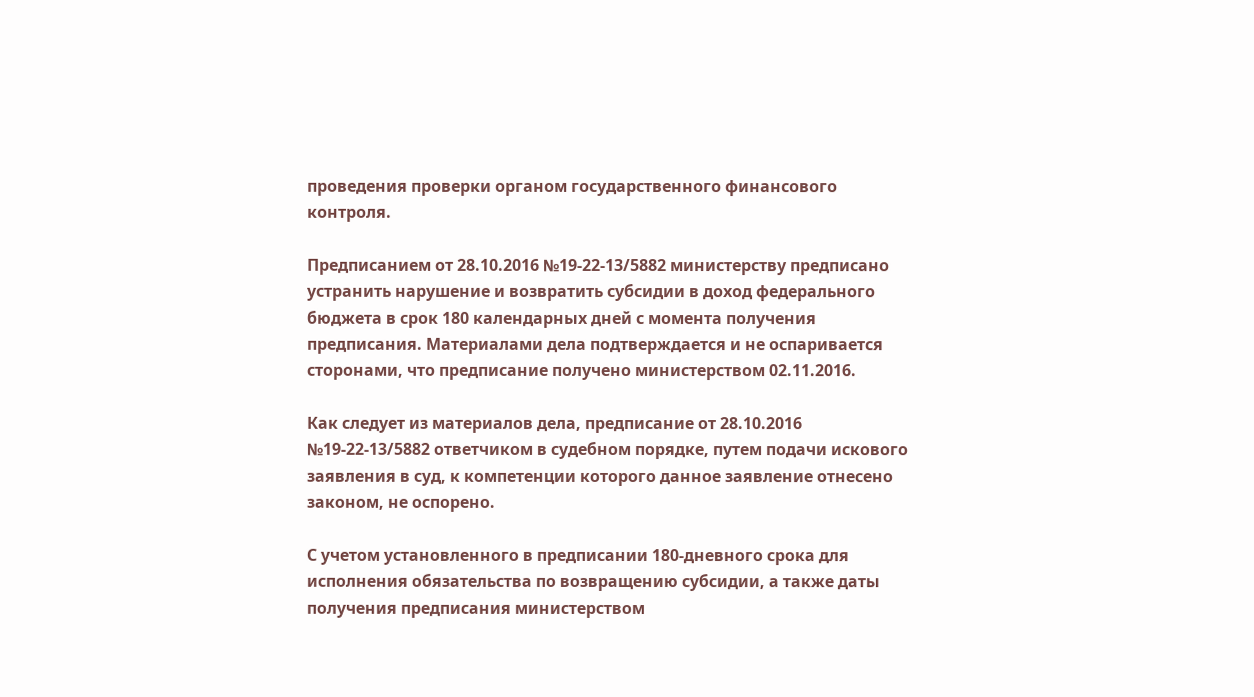проведения проверки органом государственного финансового контроля.

Предписанием от 28.10.2016 №19-22-13/5882 министерству предписано устранить нарушение и возвратить субсидии в доход федерального бюджета в срок 180 календарных дней с момента получения предписания. Материалами дела подтверждается и не оспаривается сторонами, что предписание получено министерством 02.11.2016.

Как следует из материалов дела, предписание от 28.10.2016 №19-22-13/5882 ответчиком в судебном порядке, путем подачи искового заявления в суд, к компетенции которого данное заявление отнесено законом, не оспорено.

С учетом установленного в предписании 180-дневного срока для исполнения обязательства по возвращению субсидии, а также даты получения предписания министерством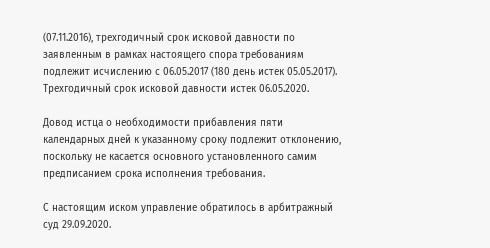(07.11.2016), трехгодичный срок исковой давности по заявленным в рамках настоящего спора требованиям подлежит исчислению с 06.05.2017 (180 день истек 05.05.2017). Трехгодичный срок исковой давности истек 06.05.2020.

Довод истца о необходимости прибавления пяти календарных дней к указанному сроку подлежит отклонению, поскольку не касается основного установленного самим предписанием срока исполнения требования.

С настоящим иском управление обратилось в арбитражный суд 29.09.2020.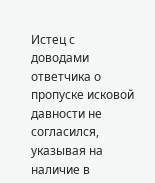Истец с доводами ответчика о пропуске исковой давности не согласился, указывая на наличие в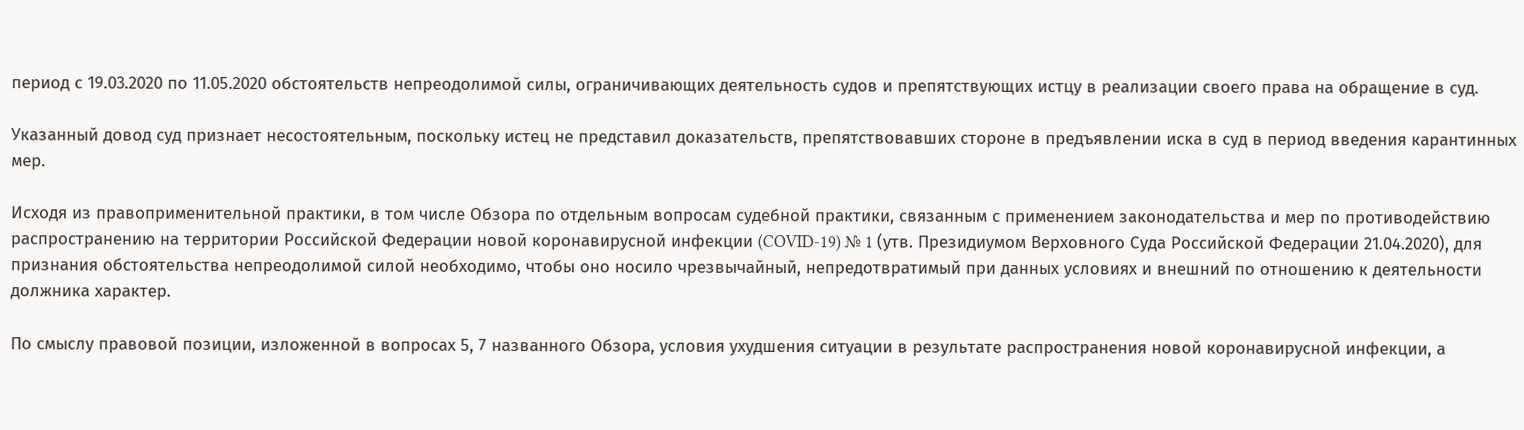период с 19.03.2020 по 11.05.2020 обстоятельств непреодолимой силы, ограничивающих деятельность судов и препятствующих истцу в реализации своего права на обращение в суд.

Указанный довод суд признает несостоятельным, поскольку истец не представил доказательств, препятствовавших стороне в предъявлении иска в суд в период введения карантинных мер.

Исходя из правоприменительной практики, в том числе Обзора по отдельным вопросам судебной практики, связанным с применением законодательства и мер по противодействию распространению на территории Российской Федерации новой коронавирусной инфекции (COVID-19) № 1 (утв. Президиумом Верховного Суда Российской Федерации 21.04.2020), для признания обстоятельства непреодолимой силой необходимо, чтобы оно носило чрезвычайный, непредотвратимый при данных условиях и внешний по отношению к деятельности должника характер.

По смыслу правовой позиции, изложенной в вопросах 5, 7 названного Обзора, условия ухудшения ситуации в результате распространения новой коронавирусной инфекции, а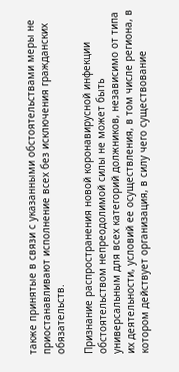также принятые в связи с указанными обстоятельствами меры не приостанавливают исполнение всех без исключения гражданских обязательств.

Признание распространения новой коронавирусной инфекции обстоятельством непреодолимой силы не может быть универсальным для всех категорий должников, независимо от типа их деятельности, условий ее осуществления, в том числе региона, в котором действует организация, в силу чего существование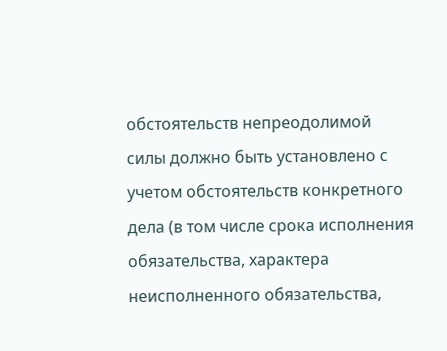обстоятельств непреодолимой силы должно быть установлено с учетом обстоятельств конкретного дела (в том числе срока исполнения обязательства, характера неисполненного обязательства,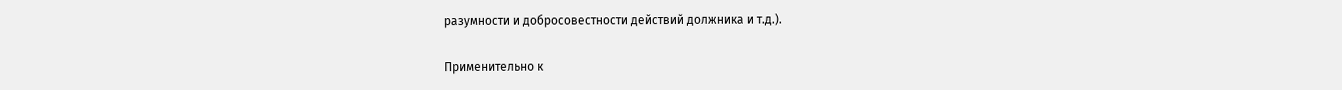разумности и добросовестности действий должника и т.д.).

Применительно к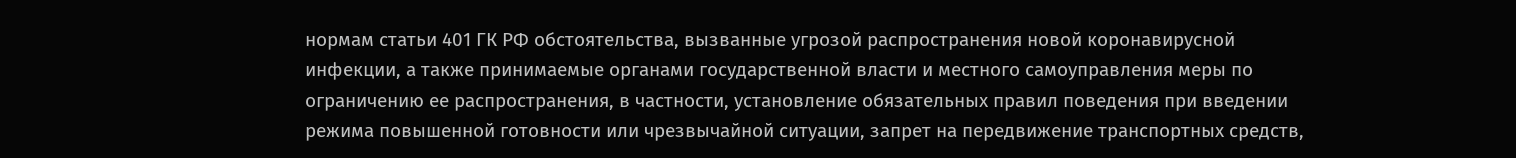нормам статьи 401 ГК РФ обстоятельства, вызванные угрозой распространения новой коронавирусной инфекции, а также принимаемые органами государственной власти и местного самоуправления меры по ограничению ее распространения, в частности, установление обязательных правил поведения при введении режима повышенной готовности или чрезвычайной ситуации, запрет на передвижение транспортных средств,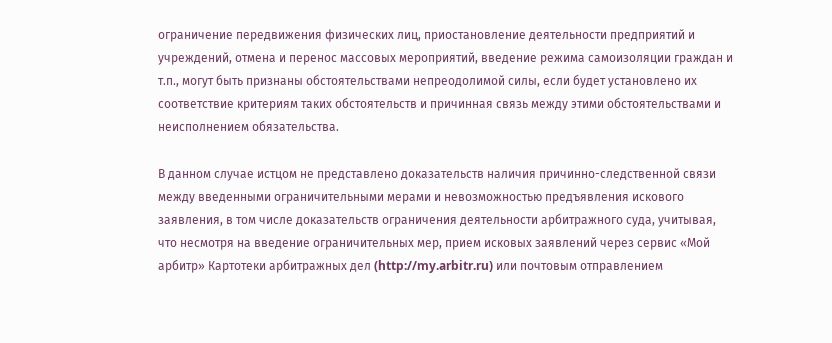ограничение передвижения физических лиц, приостановление деятельности предприятий и учреждений, отмена и перенос массовых мероприятий, введение режима самоизоляции граждан и т.п., могут быть признаны обстоятельствами непреодолимой силы, если будет установлено их соответствие критериям таких обстоятельств и причинная связь между этими обстоятельствами и неисполнением обязательства.

В данном случае истцом не представлено доказательств наличия причинно-следственной связи между введенными ограничительными мерами и невозможностью предъявления искового заявления, в том числе доказательств ограничения деятельности арбитражного суда, учитывая, что несмотря на введение ограничительных мер, прием исковых заявлений через сервис «Мой арбитр» Картотеки арбитражных дел (http://my.arbitr.ru) или почтовым отправлением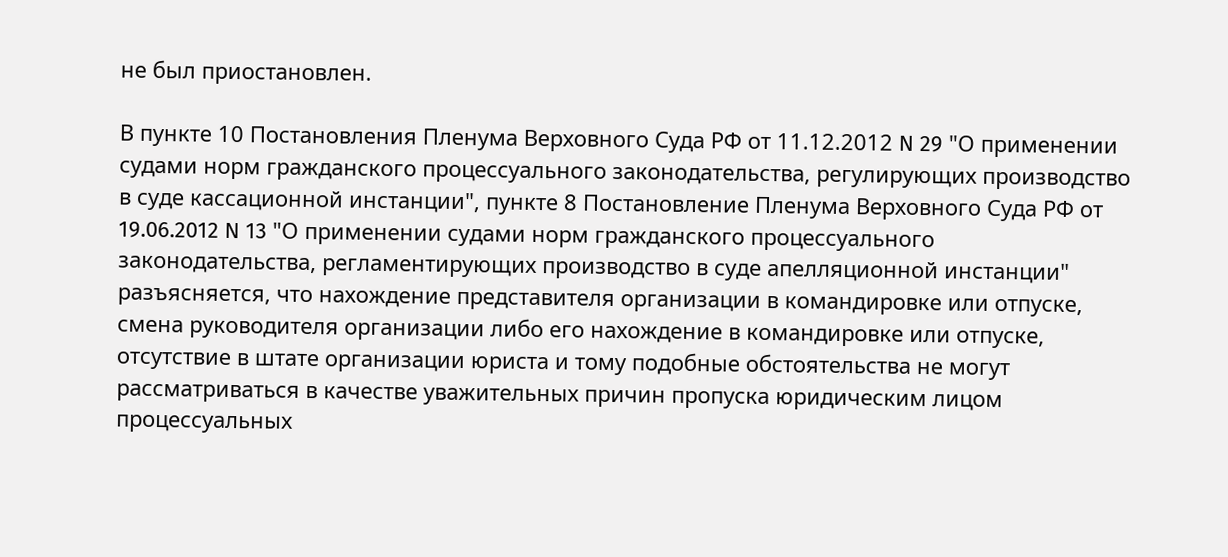не был приостановлен.

В пункте 10 Постановления Пленума Верховного Суда РФ от 11.12.2012 N 29 "О применении судами норм гражданского процессуального законодательства, регулирующих производство в суде кассационной инстанции", пункте 8 Постановление Пленума Верховного Суда РФ от 19.06.2012 N 13 "О применении судами норм гражданского процессуального законодательства, регламентирующих производство в суде апелляционной инстанции" разъясняется, что нахождение представителя организации в командировке или отпуске, смена руководителя организации либо его нахождение в командировке или отпуске, отсутствие в штате организации юриста и тому подобные обстоятельства не могут рассматриваться в качестве уважительных причин пропуска юридическим лицом процессуальных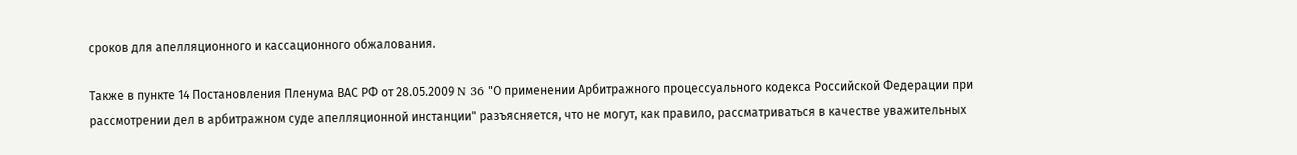сроков для апелляционного и кассационного обжалования.

Также в пункте 14 Постановления Пленума ВАС РФ от 28.05.2009 N 36 "О применении Арбитражного процессуального кодекса Российской Федерации при рассмотрении дел в арбитражном суде апелляционной инстанции" разъясняется, что не могут, как правило, рассматриваться в качестве уважительных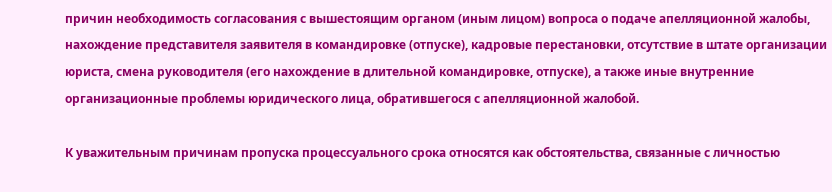причин необходимость согласования с вышестоящим органом (иным лицом) вопроса о подаче апелляционной жалобы, нахождение представителя заявителя в командировке (отпуске), кадровые перестановки, отсутствие в штате организации юриста, смена руководителя (его нахождение в длительной командировке, отпуске), а также иные внутренние организационные проблемы юридического лица, обратившегося с апелляционной жалобой.

К уважительным причинам пропуска процессуального срока относятся как обстоятельства, связанные с личностью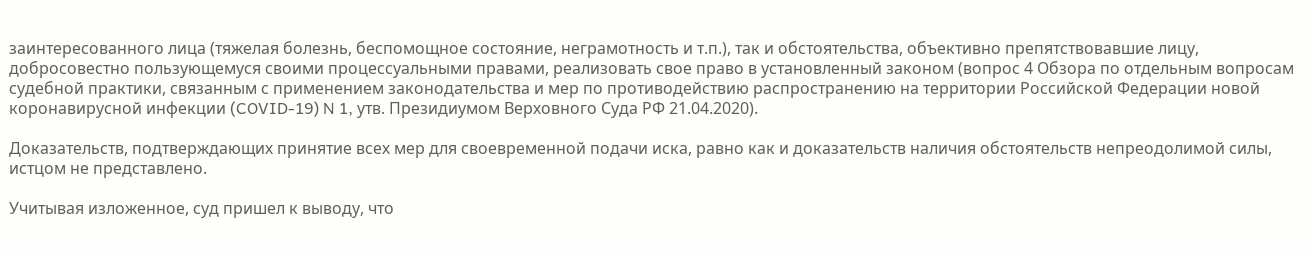заинтересованного лица (тяжелая болезнь, беспомощное состояние, неграмотность и т.п.), так и обстоятельства, объективно препятствовавшие лицу, добросовестно пользующемуся своими процессуальными правами, реализовать свое право в установленный законом (вопрос 4 Обзора по отдельным вопросам судебной практики, связанным с применением законодательства и мер по противодействию распространению на территории Российской Федерации новой коронавирусной инфекции (COVID-19) N 1, утв. Президиумом Верховного Суда РФ 21.04.2020).

Доказательств, подтверждающих принятие всех мер для своевременной подачи иска, равно как и доказательств наличия обстоятельств непреодолимой силы, истцом не представлено.

Учитывая изложенное, суд пришел к выводу, что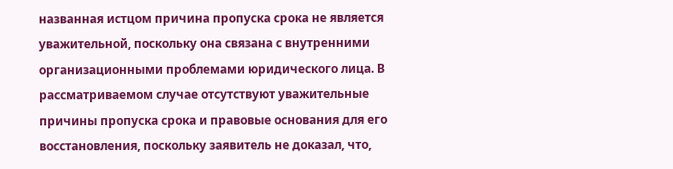названная истцом причина пропуска срока не является уважительной, поскольку она связана с внутренними организационными проблемами юридического лица. В рассматриваемом случае отсутствуют уважительные причины пропуска срока и правовые основания для его восстановления, поскольку заявитель не доказал, что,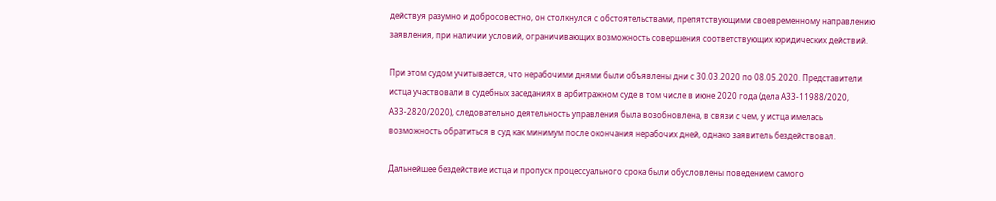действуя разумно и добросовестно, он столкнулся с обстоятельствами, препятствующими своевременному направлению заявления, при наличии условий, ограничивающих возможность совершения соответствующих юридических действий.

При этом судом учитывается, что нерабочими днями были объявлены дни с 30.03.2020 по 08.05.2020. Представители истца участвовали в судебных заседаниях в арбитражном суде в том числе в июне 2020 года (дела А33-11988/2020, А33-2820/2020), следовательно деятельность управления была возобновлена, в связи с чем, у истца имелась возможность обратиться в суд как минимум после окончания нерабочих дней, однако заявитель бездействовал.

Дальнейшее бездействие истца и пропуск процессуального срока были обусловлены поведением самого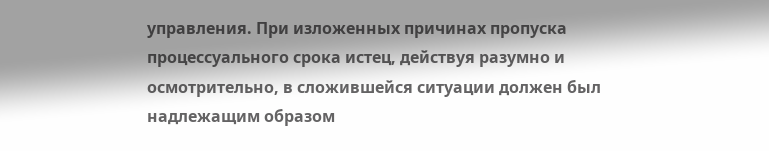управления. При изложенных причинах пропуска процессуального срока истец, действуя разумно и осмотрительно, в сложившейся ситуации должен был надлежащим образом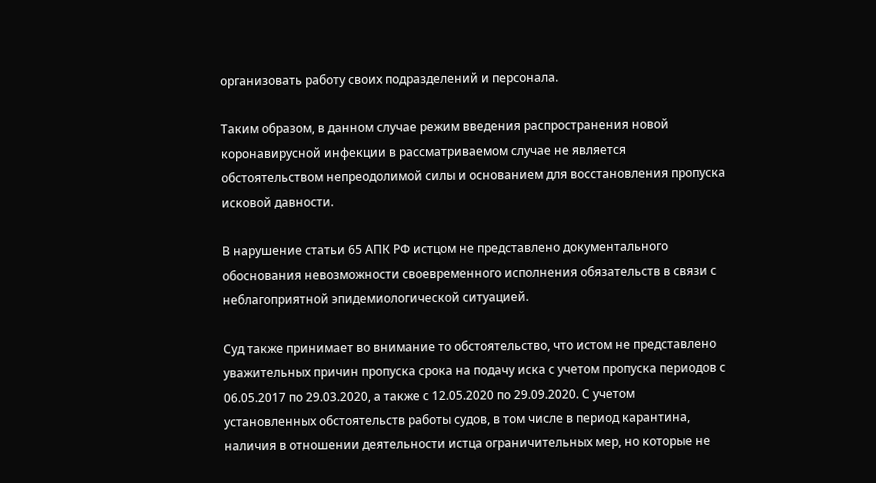организовать работу своих подразделений и персонала.

Таким образом, в данном случае режим введения распространения новой коронавирусной инфекции в рассматриваемом случае не является обстоятельством непреодолимой силы и основанием для восстановления пропуска исковой давности.

В нарушение статьи 65 АПК РФ истцом не представлено документального обоснования невозможности своевременного исполнения обязательств в связи с неблагоприятной эпидемиологической ситуацией.

Суд также принимает во внимание то обстоятельство, что истом не представлено уважительных причин пропуска срока на подачу иска с учетом пропуска периодов с 06.05.2017 по 29.03.2020, а также с 12.05.2020 по 29.09.2020. С учетом установленных обстоятельств работы судов, в том числе в период карантина, наличия в отношении деятельности истца ограничительных мер, но которые не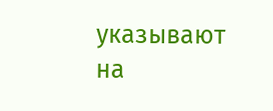указывают на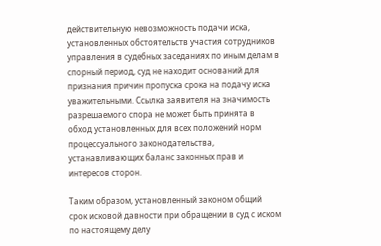действительную невозможность подачи иска, установленных обстоятельств участия сотрудников управления в судебных заседаниях по иным делам в спорный период, суд не находит оснований для признания причин пропуска срока на подачу иска уважительными. Ссылка заявителя на значимость разрешаемого спора не может быть принята в обход установленных для всех положений норм процессуального законодательства, устанавливающих баланс законных прав и интересов сторон.

Таким образом, установленный законом общий срок исковой давности при обращении в суд с иском по настоящему делу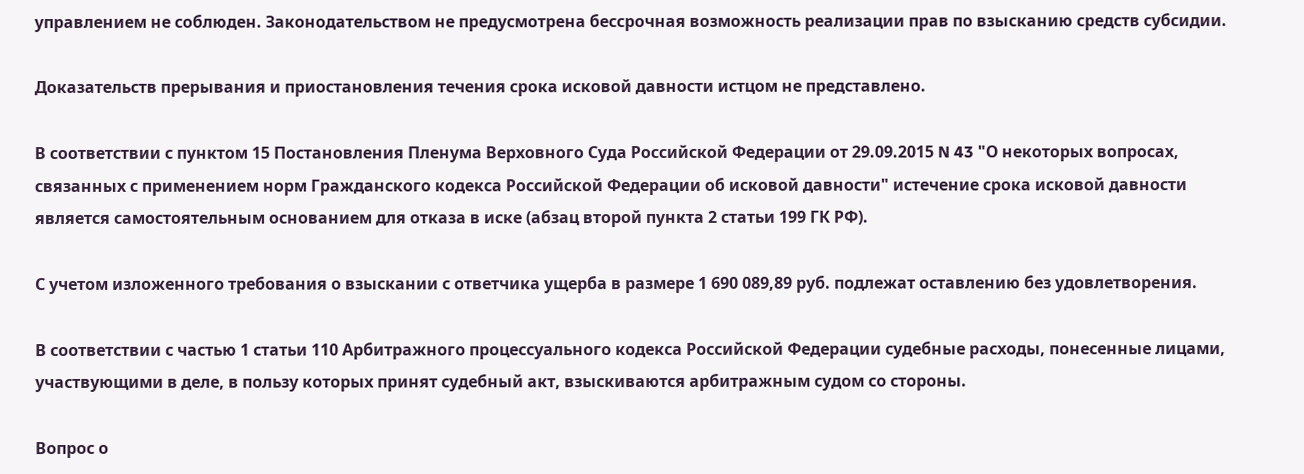управлением не соблюден. Законодательством не предусмотрена бессрочная возможность реализации прав по взысканию средств субсидии.

Доказательств прерывания и приостановления течения срока исковой давности истцом не представлено.

В соответствии с пунктом 15 Постановления Пленума Верховного Суда Российской Федерации от 29.09.2015 N 43 "О некоторых вопросах, связанных с применением норм Гражданского кодекса Российской Федерации об исковой давности" истечение срока исковой давности является самостоятельным основанием для отказа в иске (абзац второй пункта 2 статьи 199 ГК РФ).

С учетом изложенного требования о взыскании с ответчика ущерба в размере 1 690 089,89 руб. подлежат оставлению без удовлетворения.

В соответствии с частью 1 статьи 110 Арбитражного процессуального кодекса Российской Федерации судебные расходы, понесенные лицами, участвующими в деле, в пользу которых принят судебный акт, взыскиваются арбитражным судом со стороны.

Вопрос о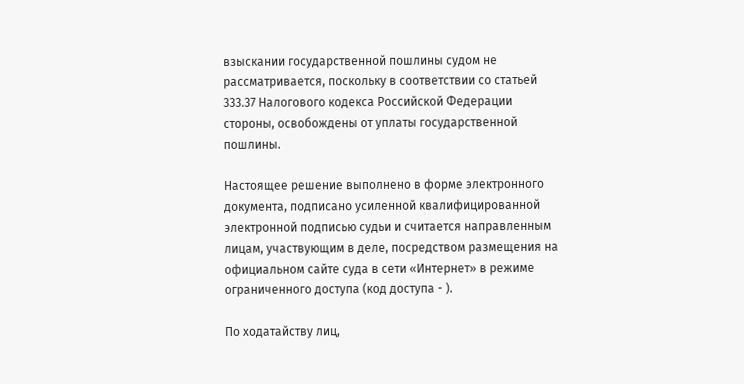взыскании государственной пошлины судом не рассматривается, поскольку в соответствии со статьей 333.37 Налогового кодекса Российской Федерации стороны, освобождены от уплаты государственной пошлины.

Настоящее решение выполнено в форме электронного документа, подписано усиленной квалифицированной электронной подписью судьи и считается направленным лицам, участвующим в деле, посредством размещения на официальном сайте суда в сети «Интернет» в режиме ограниченного доступа (код доступа - ).

По ходатайству лиц,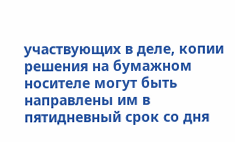участвующих в деле, копии решения на бумажном носителе могут быть направлены им в пятидневный срок со дня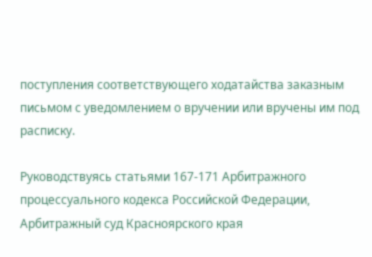поступления соответствующего ходатайства заказным письмом с уведомлением о вручении или вручены им под расписку.

Руководствуясь статьями 167-171 Арбитражного процессуального кодекса Российской Федерации, Арбитражный суд Красноярского края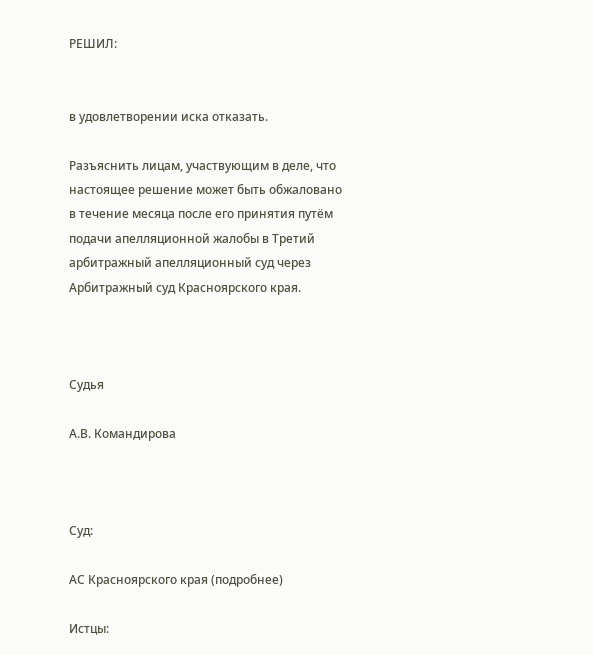РЕШИЛ:


в удовлетворении иска отказать.

Разъяснить лицам, участвующим в деле, что настоящее решение может быть обжаловано в течение месяца после его принятия путём подачи апелляционной жалобы в Третий арбитражный апелляционный суд через Арбитражный суд Красноярского края.



Судья

А.В. Командирова



Суд:

АС Красноярского края (подробнее)

Истцы: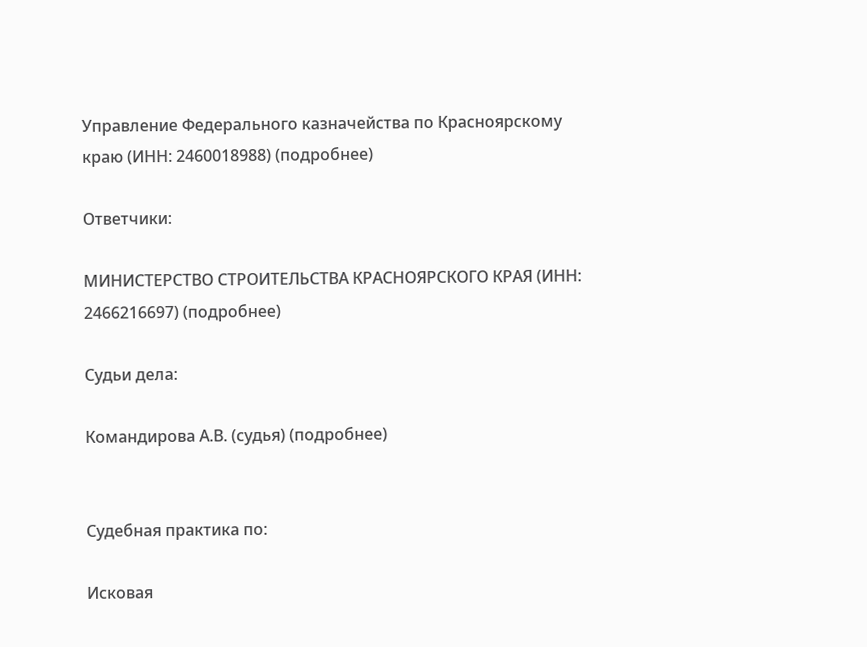Управление Федерального казначейства по Красноярскому краю (ИНН: 2460018988) (подробнее)

Ответчики:

МИНИСТЕРСТВО СТРОИТЕЛЬСТВА КРАСНОЯРСКОГО КРАЯ (ИНН: 2466216697) (подробнее)

Судьи дела:

Командирова А.В. (судья) (подробнее)


Судебная практика по:

Исковая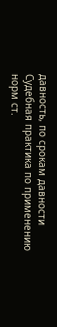давность, по срокам давности
Судебная практика по применению норм ст.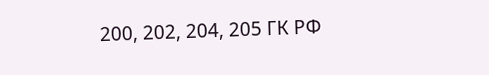200, 202, 204, 205 ГК РФ